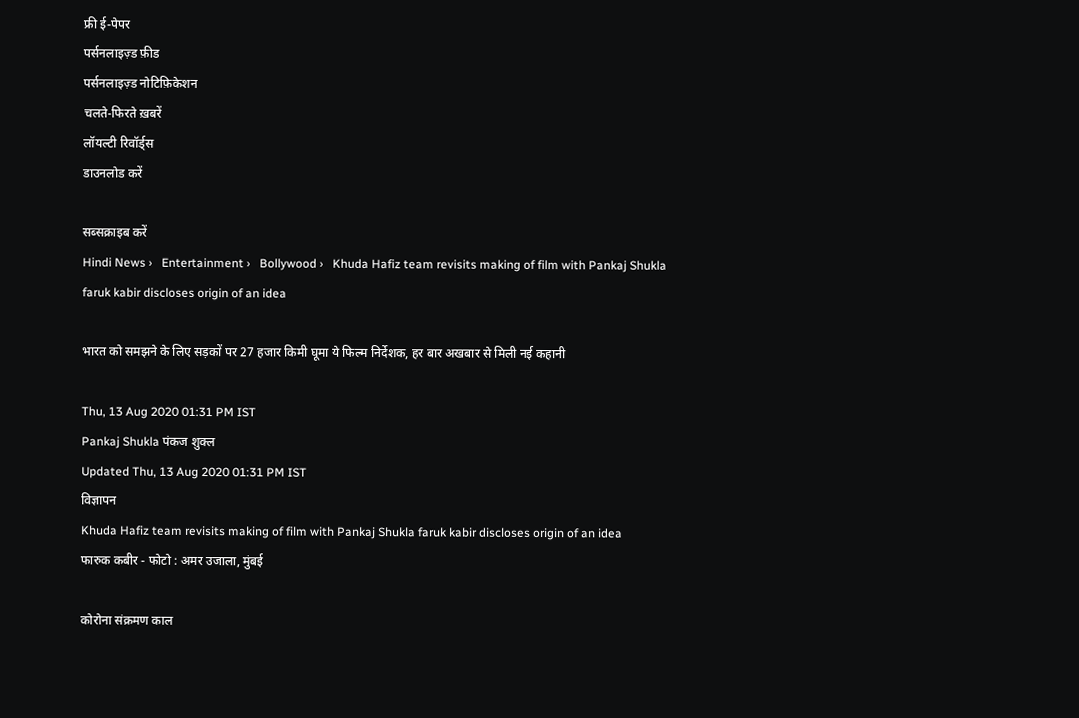फ्री ई-पेपर
पर्सनलाइज़्ड फ़ीड
पर्सनलाइज़्ड नोटिफ़िकेशन
चलते-फिरते ख़बरें
लॉयल्टी रिवॉर्ड्स
डाउनलोड करें

सब्सक्राइब करें
Hindi News ›   Entertainment ›   Bollywood ›   Khuda Hafiz team revisits making of film with Pankaj Shukla faruk kabir discloses origin of an idea

भारत को समझने के लिए सड़कों पर 27 हजार किमी घूमा ये फिल्म निर्देशक, हर बार अखबार से मिली नई कहानी

Thu, 13 Aug 2020 01:31 PM IST
Pankaj Shukla पंकज शुक्ल
Updated Thu, 13 Aug 2020 01:31 PM IST
विज्ञापन
Khuda Hafiz team revisits making of film with Pankaj Shukla faruk kabir discloses origin of an idea
फारुक कबीर - फोटो : अमर उजाला, मुंबई

कोरोना संक्रमण काल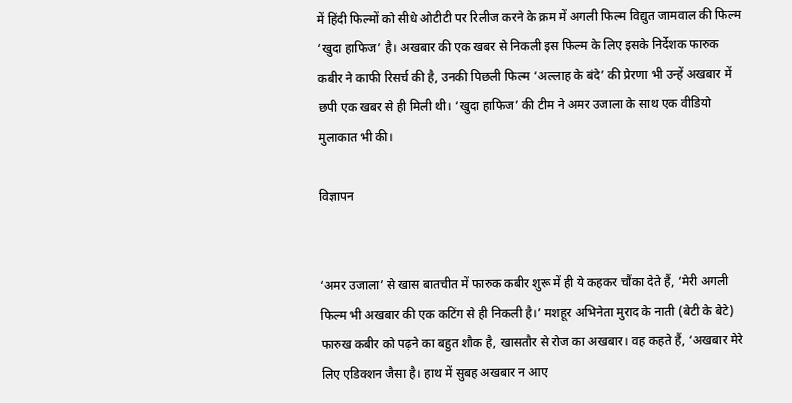में हिंदी फिल्मों को सीधे ओटीटी पर रिलीज करने के क्रम में अगली फिल्म विद्युत जामवाल की फिल्म ‘खुदा हाफिज’ है। अखबार की एक खबर से निकली इस फिल्म के लिए इसके निर्देशक फारुक कबीर ने काफी रिसर्च की है, उनकी पिछली फिल्म ‘अल्लाह के बंदे’ की प्रेरणा भी उन्हें अखबार में छपी एक खबर से ही मिली थी। ‘खुदा हाफिज’ की टीम ने अमर उजाला के साथ एक वीडियो मुलाकात भी की।

विज्ञापन


‘अमर उजाला’ से खास बातचीत में फारुक कबीर शुरू में ही ये कहकर चौंका देते हैं, ‘मेरी अगली फिल्म भी अखबार की एक कटिंग से ही निकली है।’ मशहूर अभिनेता मुराद के नाती (बेटी के बेटे) फारुख कबीर को पढ़ने का बहुत शौक है, खासतौर से रोज का अखबार। वह कहते हैं, ‘अखबार मेरे लिए एडिक्शन जैसा है। हाथ में सुबह अखबार न आए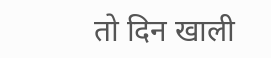तो दिन खाली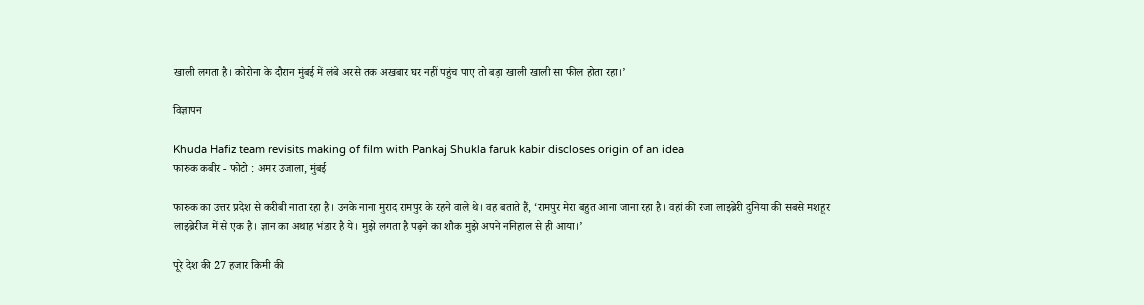खाली लगता है। कोरोना के दौरान मुंबई में लंबे अरसे तक अखबार घर नहीं पहुंच पाए तो बड़ा खाली खाली सा फील होता रहा।’

विज्ञापन

Khuda Hafiz team revisits making of film with Pankaj Shukla faruk kabir discloses origin of an idea
फारुक कबीर - फोटो : अमर उजाला, मुंबई

फारुक का उत्तर प्रदेश से करीबी नाता रहा है। उनके नाना मुराद रामपुर के रहने वाले थे। वह बताते हैं, ‘रामपुर मेरा बहुत आना जाना रहा है। वहां की रजा लाइब्रेरी दुनिया की सबसे मशहूर लाइब्रेरीज में से एक है। ज्ञान का अथाह भंडार है ये। मुझे लगता है पढ़ने का शौक मुझे अपने ननिहाल से ही आया।’

पूरे देश की 27 हजार किमी की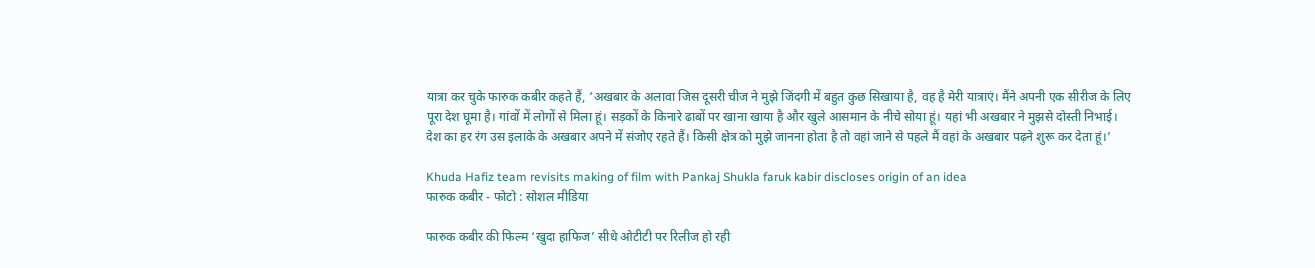यात्रा कर चुके फारुक कबीर कहते हैं, ‘अखबार के अलावा जिस दूसरी चीज ने मुझे जिंदगी में बहुत कुछ सिखाया है, वह है मेरी यात्राएं। मैंने अपनी एक सीरीज के लिए पूरा देश घूमा है। गांवों में लोगों से मिला हूं। सड़कों के किनारे ढाबों पर खाना खाया है और खुले आसमान के नीचे सोया हूं। यहां भी अखबार ने मुझसे दोस्ती निभाई। देश का हर रंग उस इलाके के अखबार अपने में संजोए रहते हैं। किसी क्षेत्र को मुझे जानना होता है तो वहां जाने से पहले मैं वहां के अखबार पढ़ने शुरू कर देता हूं।’

Khuda Hafiz team revisits making of film with Pankaj Shukla faruk kabir discloses origin of an idea
फारुक कबीर - फोटो : सोशल मीडिया

फारुक कबीर की फिल्म ‘खुदा हाफिज’ सीधे ओटीटी पर रिलीज हो रही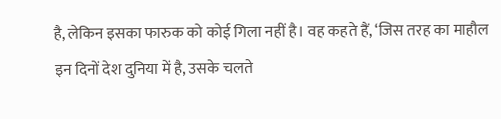है, लेकिन इसका फारुक को कोई गिला नहीं है। वह कहते हैं, ‘जिस तरह का माहौल इन दिनों देश दुनिया में है, उसके चलते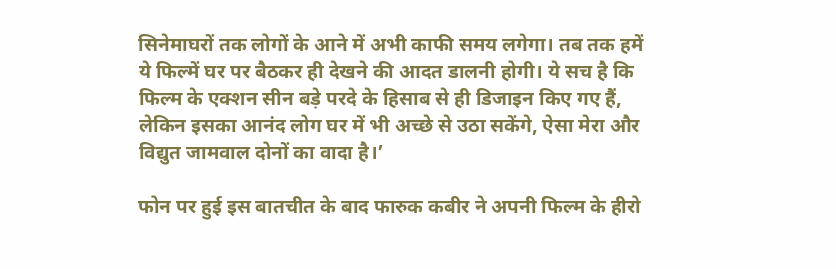सिनेमाघरों तक लोगों के आने में अभी काफी समय लगेगा। तब तक हमें ये फिल्में घर पर बैठकर ही देखने की आदत डालनी होगी। ये सच है कि फिल्म के एक्शन सीन बड़े परदे के हिसाब से ही डिजाइन किए गए हैं, लेकिन इसका आनंद लोग घर में भी अच्छे से उठा सकेंगे, ऐसा मेरा और विद्युत जामवाल दोनों का वादा है।’

फोन पर हुई इस बातचीत के बाद फारुक कबीर ने अपनी फिल्म के हीरो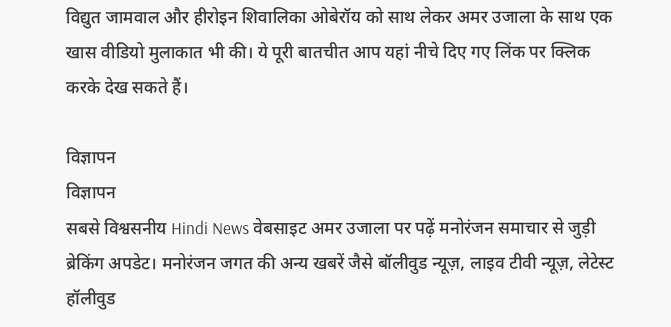विद्युत जामवाल और हीरोइन शिवालिका ओबेरॉय को साथ लेकर अमर उजाला के साथ एक खास वीडियो मुलाकात भी की। ये पूरी बातचीत आप यहां नीचे दिए गए लिंक पर क्लिक करके देख सकते हैं।

विज्ञापन
विज्ञापन
सबसे विश्वसनीय Hindi News वेबसाइट अमर उजाला पर पढ़ें मनोरंजन समाचार से जुड़ी ब्रेकिंग अपडेट। मनोरंजन जगत की अन्य खबरें जैसे बॉलीवुड न्यूज़, लाइव टीवी न्यूज़, लेटेस्ट हॉलीवुड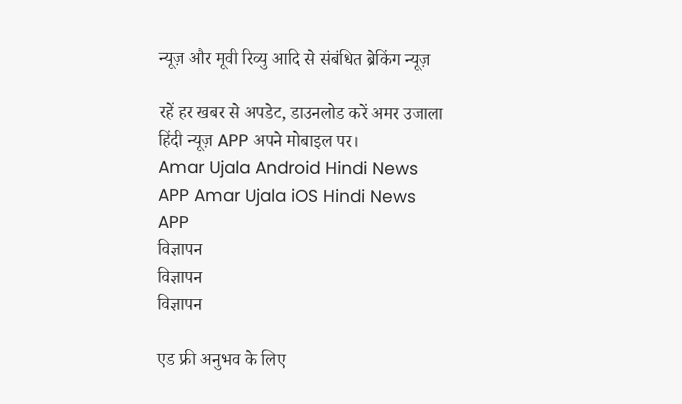न्यूज़ और मूवी रिव्यु आदि से संबंधित ब्रेकिंग न्यूज़

रहें हर खबर से अपडेट, डाउनलोड करें अमर उजाला हिंदी न्यूज़ APP अपने मोबाइल पर।
Amar Ujala Android Hindi News APP Amar Ujala iOS Hindi News APP
विज्ञापन
विज्ञापन
विज्ञापन

एड फ्री अनुभव के लिए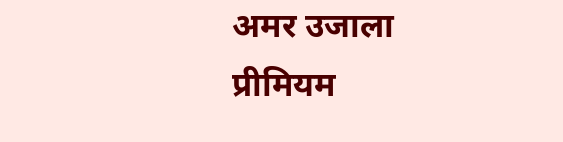अमर उजाला प्रीमियम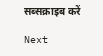सब्सक्राइब करें

Next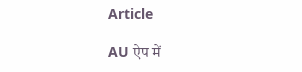Article

AU ऐप में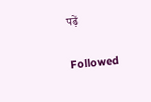पढ़ें

Followed